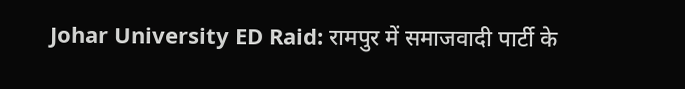Johar University ED Raid: रामपुर में समाजवादी पार्टी के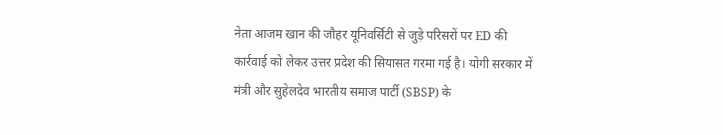नेता आजम खान की जौहर यूनिवर्सिटी से जुड़े परिसरों पर ED की कार्रवाई को लेकर उत्तर प्रदेश की सियासत गरमा गई है। योगी सरकार में मंत्री और सुहेलदेव भारतीय समाज पार्टी (SBSP) के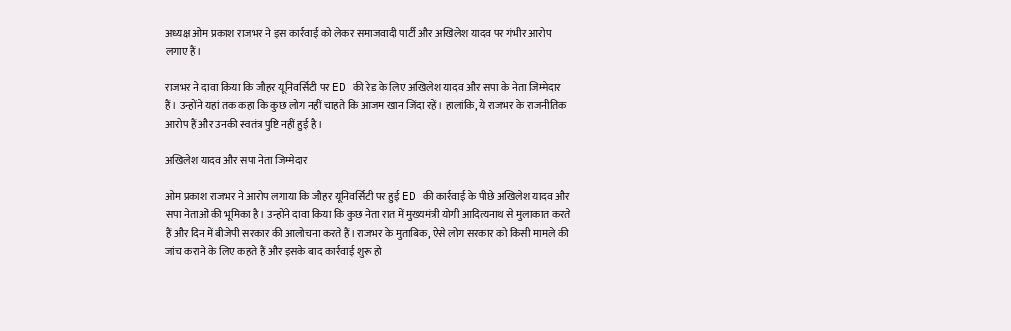अध्यक्ष ओम प्रकाश राजभर ने इस कार्रवाई को लेकर समाजवादी पार्टी और अखिलेश यादव पर गंभीर आरोप लगाए हैं।

राजभर ने दावा किया कि जौहर यूनिवर्सिटी पर ED की रेड के लिए अखिलेश यादव और सपा के नेता जिम्मेदार हैं। उन्होंने यहां तक कहा कि कुछ लोग नहीं चाहते कि आजम खान जिंदा रहें। हालांकि, ये राजभर के राजनीतिक आरोप हैं और उनकी स्वतंत्र पुष्टि नहीं हुई है।

अखिलेश यादव और सपा नेता जिम्मेदार

ओम प्रकाश राजभर ने आरोप लगाया कि जौहर यूनिवर्सिटी पर हुई ED की कार्रवाई के पीछे अखिलेश यादव और सपा नेताओं की भूमिका है। उन्होंने दावा किया कि कुछ नेता रात में मुख्यमंत्री योगी आदित्यनाथ से मुलाकात करते हैं और दिन में बीजेपी सरकार की आलोचना करते हैं।राजभर के मुताबिक, ऐसे लोग सरकार को किसी मामले की जांच कराने के लिए कहते हैं और इसके बाद कार्रवाई शुरू हो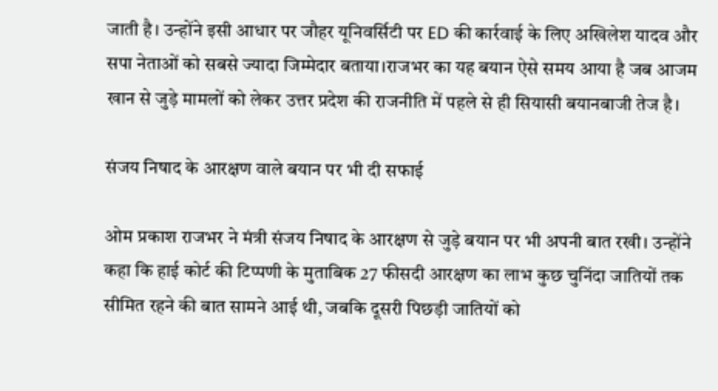जाती है। उन्होंने इसी आधार पर जौहर यूनिवर्सिटी पर ED की कार्रवाई के लिए अखिलेश यादव और सपा नेताओं को सबसे ज्यादा जिम्मेदार बताया।राजभर का यह बयान ऐसे समय आया है जब आजम खान से जुड़े मामलों को लेकर उत्तर प्रदेश की राजनीति में पहले से ही सियासी बयानबाजी तेज है।

संजय निषाद के आरक्षण वाले बयान पर भी दी सफाई

ओम प्रकाश राजभर ने मंत्री संजय निषाद के आरक्षण से जुड़े बयान पर भी अपनी बात रखी। उन्होंने कहा कि हाई कोर्ट की टिप्पणी के मुताबिक 27 फीसदी आरक्षण का लाभ कुछ चुनिंदा जातियों तक सीमित रहने की बात सामने आई थी, जबकि दूसरी पिछड़ी जातियों को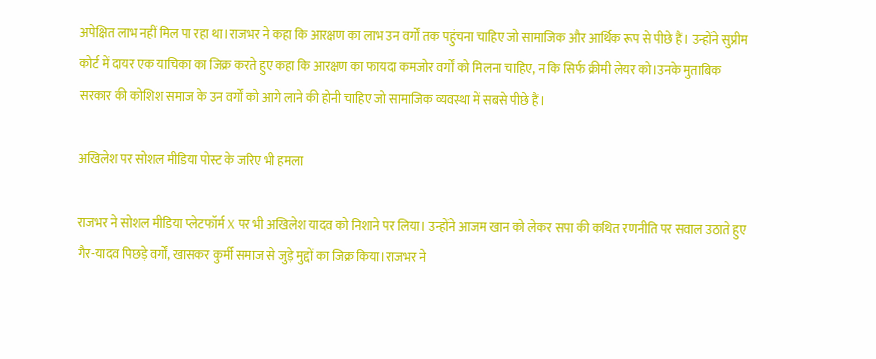अपेक्षित लाभ नहीं मिल पा रहा था।राजभर ने कहा कि आरक्षण का लाभ उन वर्गों तक पहुंचना चाहिए जो सामाजिक और आर्थिक रूप से पीछे हैं। उन्होंने सुप्रीम कोर्ट में दायर एक याचिका का जिक्र करते हुए कहा कि आरक्षण का फायदा कमजोर वर्गों को मिलना चाहिए, न कि सिर्फ क्रीमी लेयर को।उनके मुताबिक सरकार की कोशिश समाज के उन वर्गों को आगे लाने की होनी चाहिए जो सामाजिक व्यवस्था में सबसे पीछे हैं।

अखिलेश पर सोशल मीडिया पोस्ट के जरिए भी हमला

राजभर ने सोशल मीडिया प्लेटफॉर्म X पर भी अखिलेश यादव को निशाने पर लिया। उन्होंने आजम खान को लेकर सपा की कथित रणनीति पर सवाल उठाते हुए गैर-यादव पिछड़े वर्गों, खासकर कुर्मी समाज से जुड़े मुद्दों का जिक्र किया।राजभर ने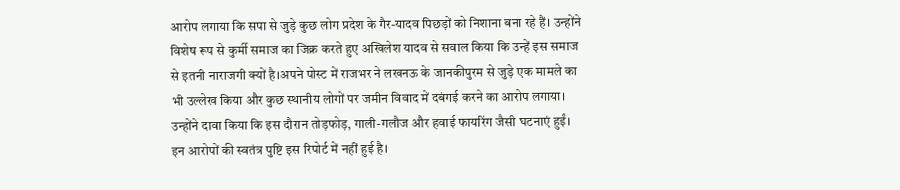आरोप लगाया कि सपा से जुड़े कुछ लोग प्रदेश के गैर-यादव पिछड़ों को निशाना बना रहे हैं। उन्होंने विशेष रूप से कुर्मी समाज का जिक्र करते हुए अखिलेश यादव से सवाल किया कि उन्हें इस समाज से इतनी नाराजगी क्यों है।अपने पोस्ट में राजभर ने लखनऊ के जानकीपुरम से जुड़े एक मामले का भी उल्लेख किया और कुछ स्थानीय लोगों पर जमीन विवाद में दबंगई करने का आरोप लगाया। उन्होंने दावा किया कि इस दौरान तोड़फोड़, गाली-गलौज और हवाई फायरिंग जैसी घटनाएं हुईं। इन आरोपों की स्वतंत्र पुष्टि इस रिपोर्ट में नहीं हुई है।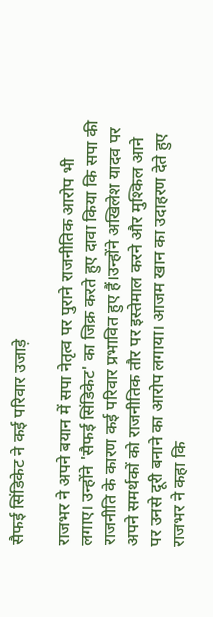सैफई सिंडिकेट ने कई परिवार उजाड़े

राजभर ने अपने बयान में सपा नेतृत्व पर पुराने राजनीतिक आरोप भी लगाए। उन्होंने 'सैफई सिंडिकेट' का जिक्र करते हुए दावा किया कि सपा की राजनीति के कारण कई परिवार प्रभावित हुए हैं।उन्होंने अखिलेश यादव पर अपने समर्थकों को राजनीतिक तौर पर इस्तेमाल करने और मुश्किल आने पर उनसे दूरी बनाने का आरोप लगाया। आजम खान का उदाहरण देते हुए राजभर ने कहा कि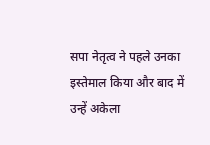सपा नेतृत्व ने पहले उनका इस्तेमाल किया और बाद में उन्हें अकेला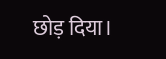छोड़ दिया।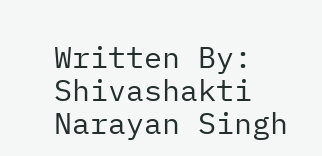Written By: Shivashakti Narayan Singh